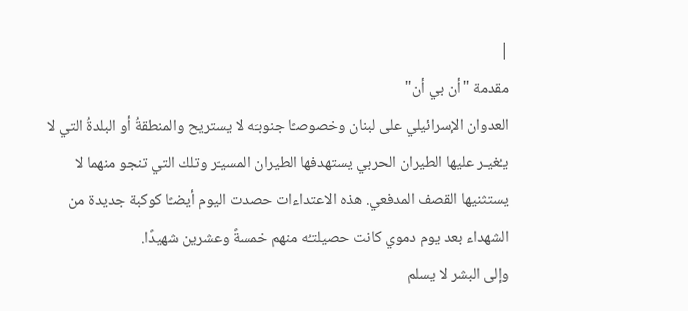|
مقدمة "أن بي أن"
العدوان الإسرائيلي على لبنان وخصوصـًا جنوبـَه لا يستريح والمنطقةُ أو البلدةُ التي لا يـُغيـر عليها الطيران الحربي يستهدفها الطيران المسيـّر وتلك التي تنجو منهما لا يستثنيها القصف المدفعي. هذه الاعتداءات حصدت اليوم أيضـًا كوكبة جديدة من الشهداء بعد يوم دموي كانت حصيلتـُه منهم خمسةً وعشرين شهيدًا.
وإلى البشر لا يسلم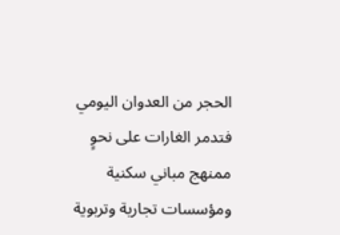الحجر من العدوان اليومي فتدمر الغارات على نحوٍ ممنهج مباني سكنية ومؤسسات تجارية وتربوية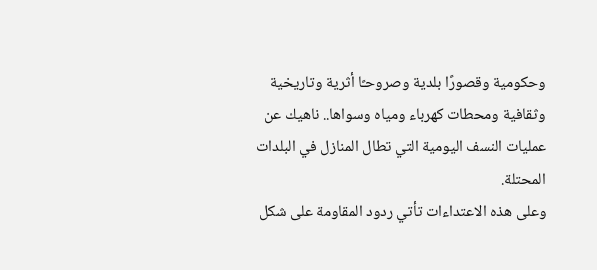وحكومية وقصورًا بلدية وصروحـًا أثرية وتاريخية وثقافية ومحطات كهرباء ومياه وسواها.. ناهيك عن عمليات النسف اليومية التي تطال المنازل في البلدات المحتلة.
وعلى هذه الاعتداءات تأتي ردود المقاومة على شكل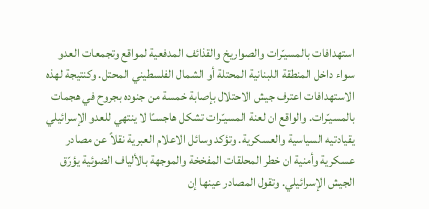استهدافات بالمسيـّرات والصواريخ والقذائف المدفعية لمواقع وتجمعات العدو سواء داخل المنطقة اللبنانية المحتلة أو الشمال الفلسطيني المحتل. وكنتيجة لهذه الاستهدافات اعترف جيش الاحتلال بإصابة خمسة من جنوده بجروح في هجمات بالمسيـّرات. والواقع ان لعنة المسيـّرات تشكل هاجسـًا لا ينتهي للعدو الإسرائيلي يقيادتيه السياسية والعسكرية. وتؤكد وسائل الاعلام العبرية نقلاً عن مصادر عسكرية وأمنية ان خطر المحلقات المفخخة والموجهة بالألياف الضوئية يؤرّق الجيش الإسرائيلي. وتقول المصادر عينها إن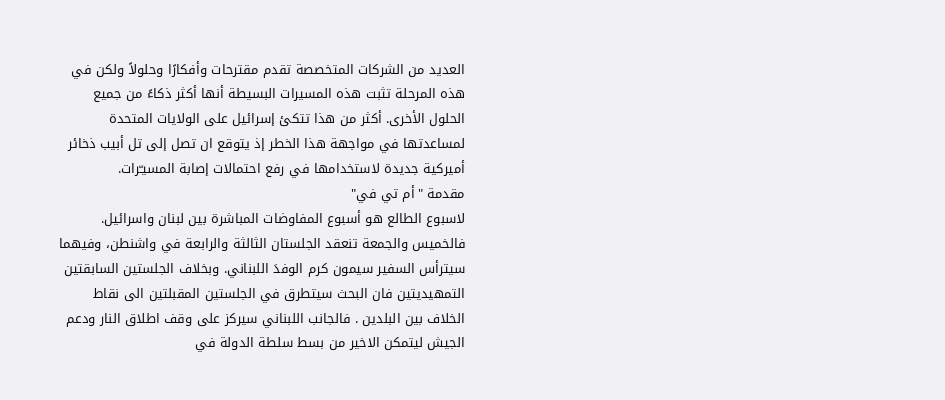العديد من الشركات المتخصصة تقدم مقترحات وأفكارًا وحلولاً ولكن في هذه المرحلة تثبت هذه المسيرات البسيطة أنها أكثر ذكاءً من جميع الحلول الأخرى. أكثر من هذا تتكئ إسرائيل على الولايات المتحدة لمساعدتها في مواجهة هذا الخطر إذ يتوقع ان تصل إلى تل أبيب ذخائر أميركية جديدة لاستخدامها في رفع احتمالات إصابة المسيـّرات.
مقدمة "أم تي في"
لاسبوع الطالع هو أسبوع المفاوضات المباشرة بين لبنان واسرائيل. فالخميس والجمعة تنعقد الجلستان الثالثة والرابعة في واشنطن، وفيهما سيترأس السفير سيمون كرم الوفدَ اللبناني. وبخلاف الجلستين السابقتين التمهيديتين فان البحث سيتطرق في الجلستين المقبلتين الى نقاط الخلاف بين البلدين . فالجانب اللبناني سيركز على وقف اطلاق النار ودعم الجيش ليتمكن الاخير من بسط سلطة الدولة في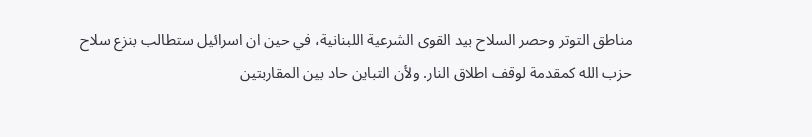مناطق التوتر وحصر السلاح بيد القوى الشرعية اللبنانية، في حين ان اسرائيل ستطالب بنزع سلاح حزب الله كمقدمة لوقف اطلاق النار. ولأن التباين حاد بين المقاربتين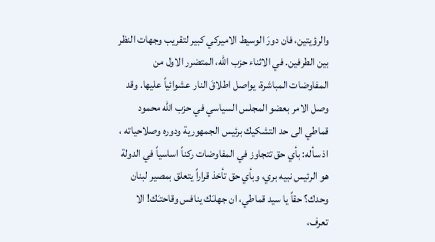والرؤيتين، فان دورَ الوسيط الاميركي كبير لتقريب وجهات النظر بين الطرفين. في الاثناء حزب الله، المتضرر الاول من المفاوضات المباشرة، يواصل اطلاقَ النار عشوائياً عليها. وقد وصل الامر بعضو المجلس السياسي في حزب الله محمود قماطي الى حد التشكيك برئيس الجمهورية ودوره وصلاحياته ، اذ سأله: بأي حق تتجاوز في المفاوضات ركناً اساسياً في الدولة هو الرئيس نبيه بري، وبأي حق تأخذ قراراً يتعلق بمصير لبنان وحدك؟ حقاً يا سيد قماطي، ان جهلـَك ينافس وقاحتـَك! الا تعرف،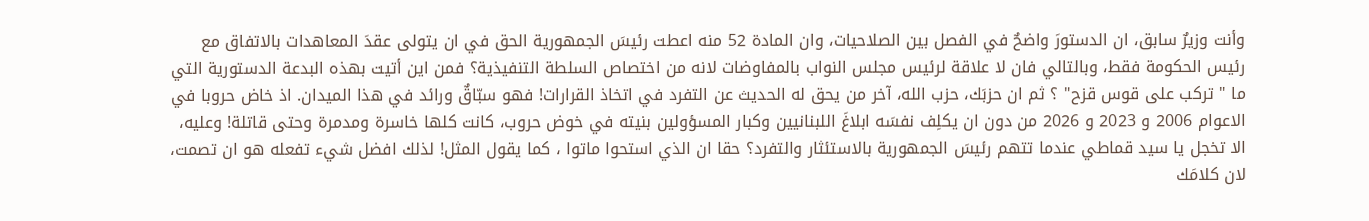وأنت وزيرٌ سابق، ان الدستورَ واضحٌ في الفصل بين الصلاحيات، وان المادة 52 منه اعطت رئيسَ الجمهورية الحق في ان يتولى عقدَ المعاهدات بالاتفاق مع رئيس الحكومة فقط، وبالتالي فان لا علاقة لرئيس مجلس النواب بالمفاوضات لانه من اختصاص السلطة التنفيذية؟ فمن اين أتيت بهذه البدعة الدستورية التي ما " تركب على قوس قزح" ؟ ثم ان حزبَك، حزب الله، آخر من يحق له الحديث عن التفرد في اتخاذ القرارات! فهو سبّاقٌ ورائد في هذا الميدان. اذ خاض حروبا في الاعوام 2006 و 2023 و 2026 من دون ان يكلِف نفسَه ابلاغَ اللبنانيين وكبار المسؤولين بنيته في خوض حروب، كانت كلها خاسرة ومدمرة وحتى قاتلة! وعليه، الا تخجل يا سيد قماطي عندما تتهم رئيسَ الجمهورية بالاستئثار والتفرد؟ حقا ان الذي استحوا ماتوا ، كما يقول المثل! لذلك افضل شيء تفعله هو ان تصمت، لان كلامَك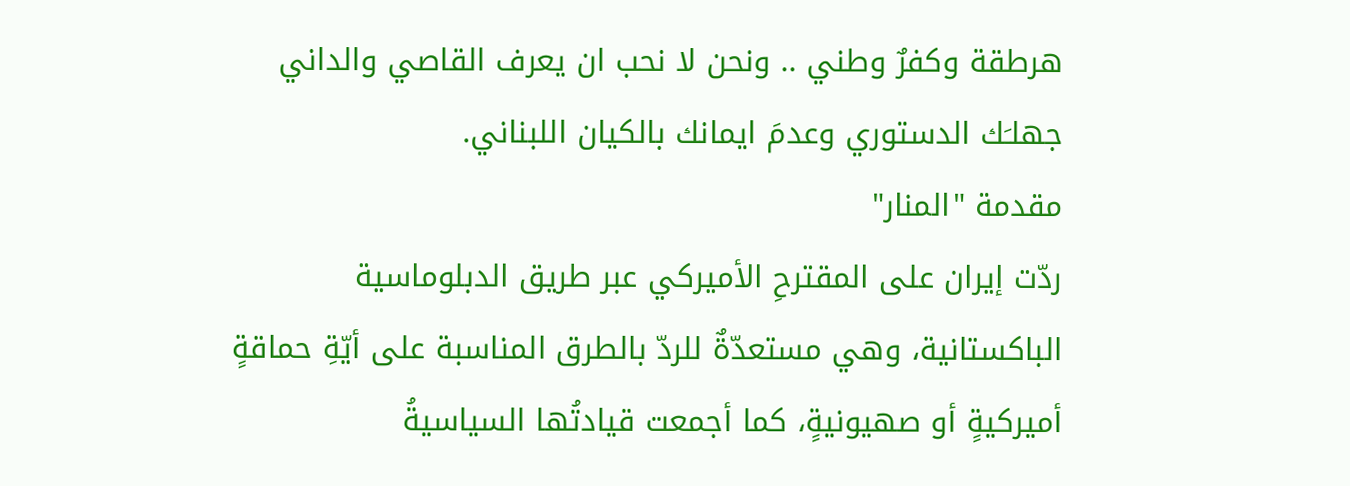هرطقة وكفرٌ وطني .. ونحن لا نحب ان يعرف القاصي والداني جهلـَك الدستوري وعدمَ ايمانك بالكيان اللبناني.
مقدمة "المنار"
ردّت إيران على المقترحِ الأميركي عبر طريق الدبلوماسية الباكستانية، وهي مستعدّةٌ للردّ بالطرق المناسبة على أيّةِ حماقةٍ أميركيةٍ أو صهيونيةٍ، كما أجمعت قيادتُها السياسيةُ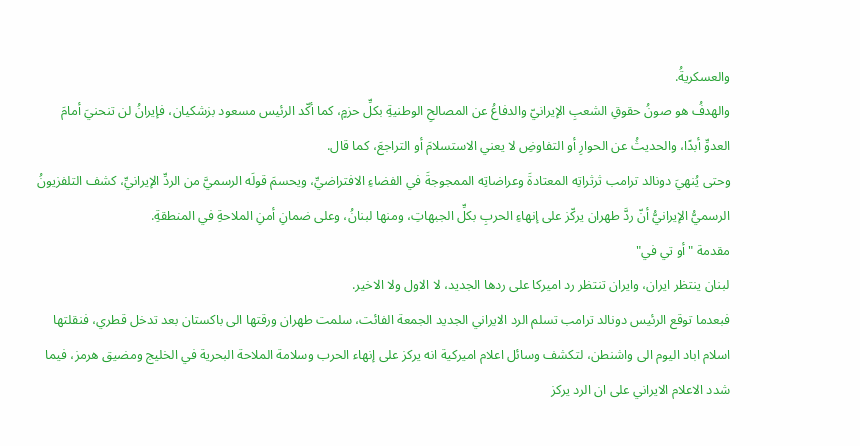والعسكريةُ.
والهدفُ هو صونُ حقوقِ الشعبِ الإيرانيّ والدفاعُ عن المصالحِ الوطنيةِ بكلِّ حزمٍ، كما أكّد الرئيس مسعود بزشكيان، فإيرانُ لن تنحنيَ أمامَ العدوِّ أبدًا، والحديثُ عن الحوارِ أو التفاوضِ لا يعني الاستسلامَ أو التراجعَ، كما قال.
وحتى يُنهيَ دونالد ترامب ثرثراتِه المعتادةَ وعراضاتِه الممجوجةَ في الفضاءِ الافتراضيِّ، ويحسمَ قولَه الرسميَّ من الردِّ الإيرانيِّ، كشف التلفزيونُ الرسميُّ الإيرانيُّ أنّ ردَّ طهران يركّز على إنهاءِ الحربِ بكلِّ الجبهاتِ، ومنها لبنانُ، وعلى ضمانِ أمنِ الملاحةِ في المنطقةِ.
مقدمة "أو تي في"
لبنان ينتظر ايران، وايران تنتظر رد اميركا على ردها الجديد، لا الاول ولا الاخير.
فبعدما توقع الرئيس دونالد ترامب تسلم الرد الايراني الجديد الجمعة الفائت، سلمت طهران ورقتها الى باكستان بعد تدخل قطري، فنقلتها اسلام اباد اليوم الى واشنطن، لتكشف وسائل اعلام اميركية انه يركز على إنهاء الحرب وسلامة الملاحة البحرية في الخليج ومضيق هرمز، فيما شدد الاعلام الايراني على ان الرد يركز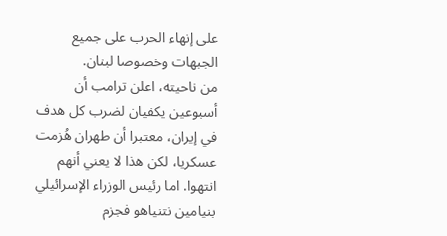على إنهاء الحرب على جميع الجبهات وخصوصا لبنان.
من ناحيته، اعلن ترامب أن أسبوعين يكفيان لضرب كل هدف في إيران، معتبرا أن طهران هُزمت عسكريا، لكن هذا لا يعني أنهم انتهوا. اما رئيس الوزراء الإسرائيلي بنيامين نتنياهو فجزم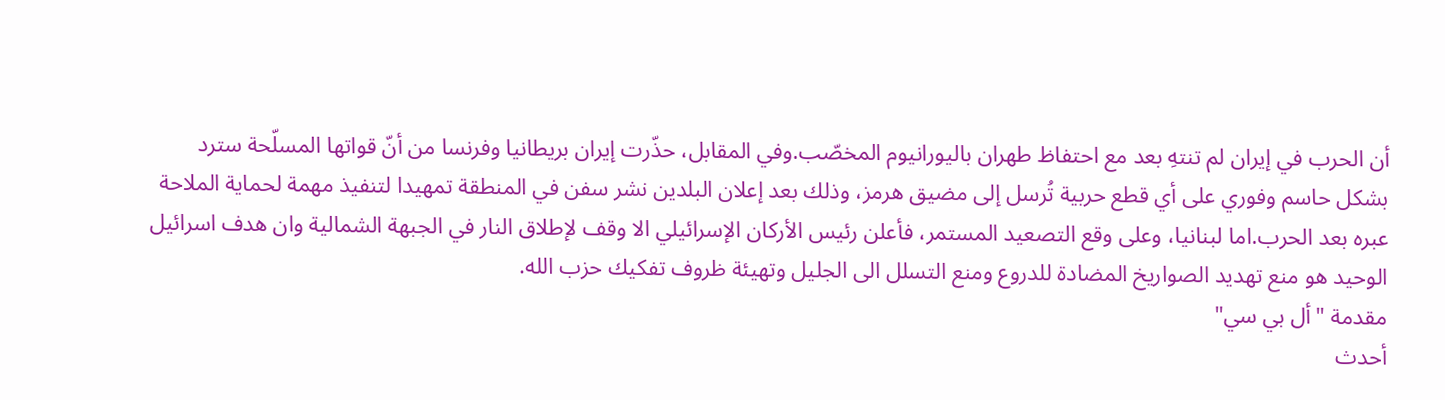أن الحرب في إيران لم تنتهِ بعد مع احتفاظ طهران باليورانيوم المخصّب.وفي المقابل، حذّرت إيران بريطانيا وفرنسا من أنّ قواتها المسلّحة سترد بشكل حاسم وفوري على أي قطع حربية تُرسل إلى مضيق هرمز، وذلك بعد إعلان البلدين نشر سفن في المنطقة تمهيدا لتنفيذ مهمة لحماية الملاحة عبره بعد الحرب.اما لبنانيا، وعلى وقع التصعيد المستمر، فأعلن رئيس الأركان الإسرائيلي الا وقف لإطلاق النار في الجبهة الشمالية وان هدف اسرائيل الوحيد هو منع تهديد الصواريخ المضادة للدروع ومنع التسلل الى الجليل وتهيئة ظروف تفكيك حزب الله.
مقدمة "أل بي سي"
أحدث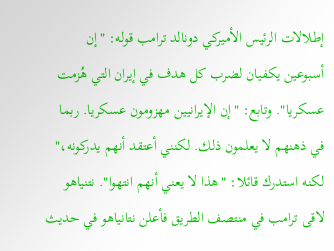إطلالات الرئيس الأميركي دونالد ترامب قوله: "إن أسبوعين يكفيان لضرب كل هدف في إيران التي هُزمت عسكريا". وتابع: "إن الإيرانيين مهزومون عسكريا. ربما في ذهنهم لا يعلمون ذلك. لكنني أعتقد أنهم يدركونه،" لكنه استدرك قائلا: "هذا لا يعني أنهم انتهوا". نتنياهو لاقى ترامب في منتصف الطريق فأعلن نتانياهو في حديث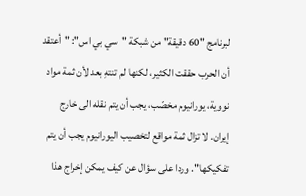لبرنامج "60 دقيقة" من شبكة "سي بي اس": "أعتقد أن الحرب حققت الكثير، لكنها لم تنتهِ بعد لأن ثمة مواد نووية، يورانيوم مخصّب، يجب أن يتم نقله الى خارج إيران. لا تزال ثمة مواقع لتخصيب اليورانيوم يجب أن يتم تفكيكها". وردا على سؤال عن كيف يمكن إخراج هذا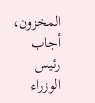المخزون، أجاب رئيس الوزراء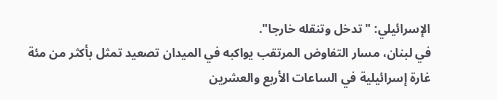الإسرائيلي: "تدخل وتنقله خارجا".
في لبنان، مسار التفاوض المرتقب يواكبه في الميدان تصعيد تمثل بأكثر من مئة غارة إسرائيلية في الساعات الأربع والعشرين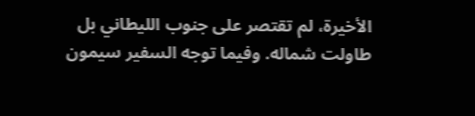الأخيرة، لم تقتصر على جنوب الليطاني بل طاولت شماله. وفيما توجه السفير سيمون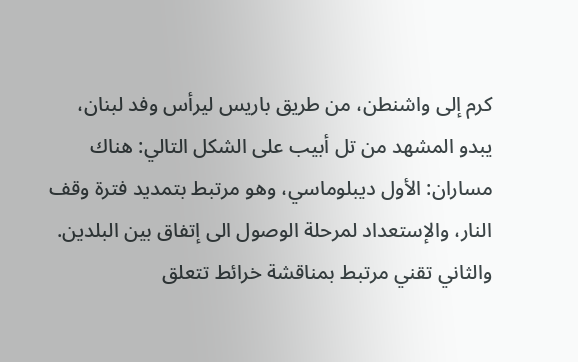كرم إلى واشنطن، من طريق باريس ليرأس وفد لبنان، يبدو المشهد من تل أبيب على الشكل التالي: هناك مساران: الأول ديبلوماسي، وهو مرتبط بتمديد فترة وقف النار، والإستعداد لمرحلة الوصول الى إتفاق بين البلدين. والثاني تقني مرتبط بمناقشة خرائط تتعلق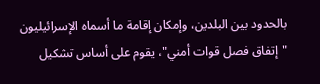بالحدود بين البلدين، وإمكان إقامة ما أسماه الإسرائيليون "إتفاق فصل قوات أمني"، يقوم على أساس تشكيل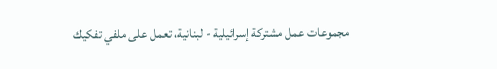مجموعات عمل مشتركة إسرائيلية - لبنانية، تعمل على ملفي تفكيك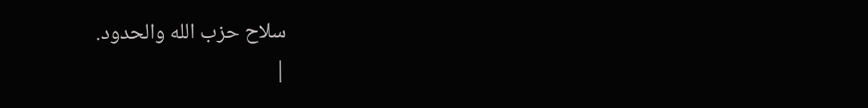سلاح حزب الله والحدود.
|